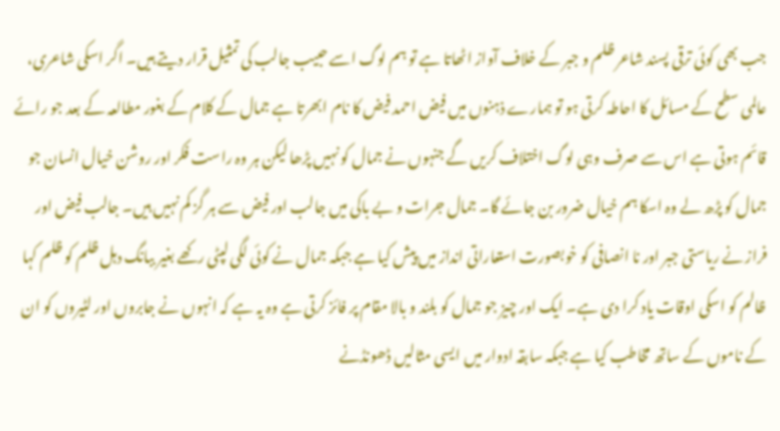جب بھی کوئی ترقی پسند شاعر ظلم و جبر کے خلاف آواز اٹھاتا ہے تو ہم لوگ اسے حبیب جالب کی تمثیل قرار دیتے ہیں۔ اگر اسکی شاعری، عالمی سطح کے مسائل کا احاطہ کرتی ہو تو ہمارے ذہنوں میں فیض احمد فیض کا نام ابھرتا ہے جمال کے کلام کے بغور مطالعہ کے بعد جو رائے قائم ہوتی ہے اس سے صرف وہی لوگ اختلاف کریں گے جنہوں نے جمال کو نہیں پڑھا لیکن ہر وہ راست فکر اور روشن خیال انسان جو جمال کو پڑھ لے وہ اسکا ہم خیال ضرور بن جائے گا۔ جمال جرات و بے باکی میں جالب اور فیض سے ہر گز کم نہیں ہیں۔ جالب فیض اور فراز نے ریاستی جبر اور نا انصافی کو خوبصورت استعاراتی انداز میں پیش کیا ہے جبکہ جمال نے کوئی لگی لپٹی رکھے بغیر ببانگ دہل ظلم کو ظلم کہا ظالم کو اسکی اوقات یاد کرا دی ہے۔ ایک اور چیز جو جمال کو بلند و بالا مقام پر فائز کرتی ہے وہ یہ ہے کہ انہوں نے جابروں اور لٹیروں کو ان کے ناموں کے ساتھ مخاطب کیا ہے جبکہ سابقہ ادوار میں ایسی مثالیں ڈھونڈنے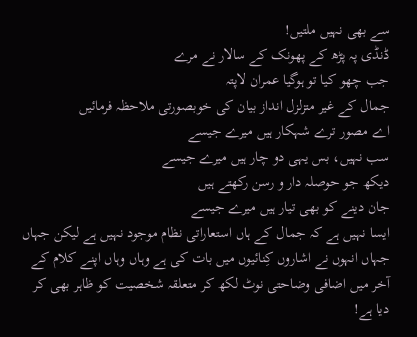سے بھی نہیں ملتیں!
ڈنڈی پہ پڑھ کے پھونک کے سالار نے مرے
جب چھو کیا تو ہوگیا عمران لاپتہ
جمال کے غیر متزلزل انداز بیان کی خوبصورتی ملاحظہ فرمائیں
اے مصور ترے شہکار ہیں میرے جیسے
سب نہیں، بس یہی دو چار ہیں میرے جیسے
دیکھ جو حوصلہ دار و رسن رکھتے ہیں
جان دینے کو بھی تیار ہیں میرے جیسے
ایسا نہیں ہے کہ جمال کے ہاں استعاراتی نظام موجود نہیں ہے لیکن جہاں جہاں انہوں نے اشاروں کِنائیوں میں بات کی ہے وہاں وہاں اپنے کلام کے آخر میں اضافی وضاحتی نوٹ لکھ کر متعلقہ شخصیت کو ظاہر بھی کر دیا ہے!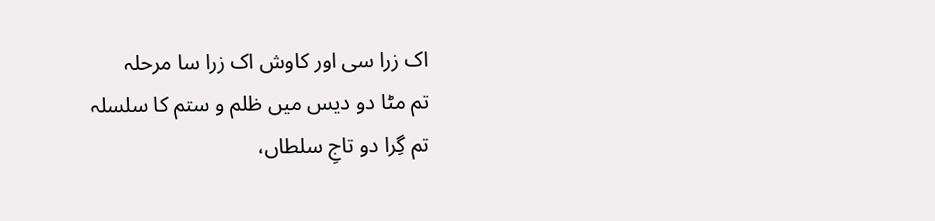اک زرا سی اور کاوش اک زرا سا مرحلہ
تم مٹا دو دیس میں ظلم و ستم کا سلسلہ
تم گِرا دو تاجِ سلطاں،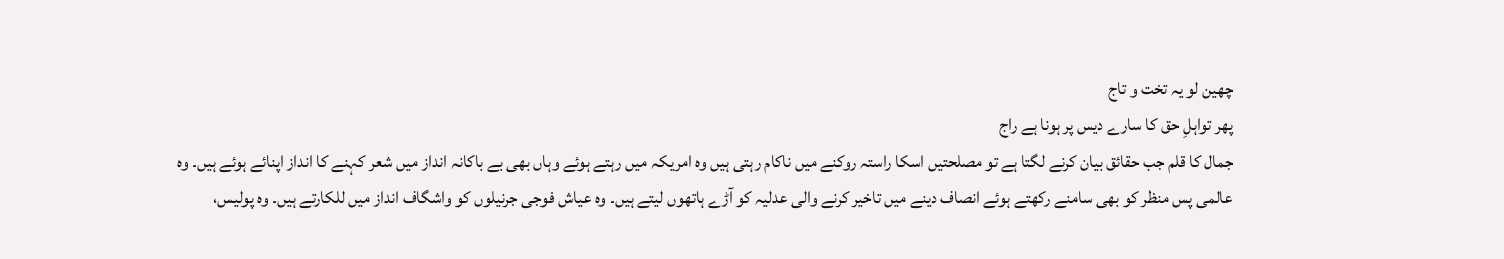چھین لو یہ تخت و تاج
پھر تواہلِ حق کا سارے دیس پر ہونا ہے راج
جمال کا قلم جب حقائق بیان کرنے لگتا ہے تو مصلحتیں اسکا راستہ روکنے میں ناکام رہتی ہیں وہ امریکہ میں رہتے ہوئے وہاں بھی بے باکانہ انداز میں شعر کہنے کا انداز اپنائے ہوئے ہیں۔ وہ عالمی پس منظر کو بھی سامنے رکھتے ہوئے انصاف دینے میں تاخیر کرنے والی عدلیہ کو آڑے ہاتھوں لیتے ہیں۔ وہ عیاش فوجی جرنیلوں کو واشگاف انداز میں للکارتے ہیں۔ وہ پولیس،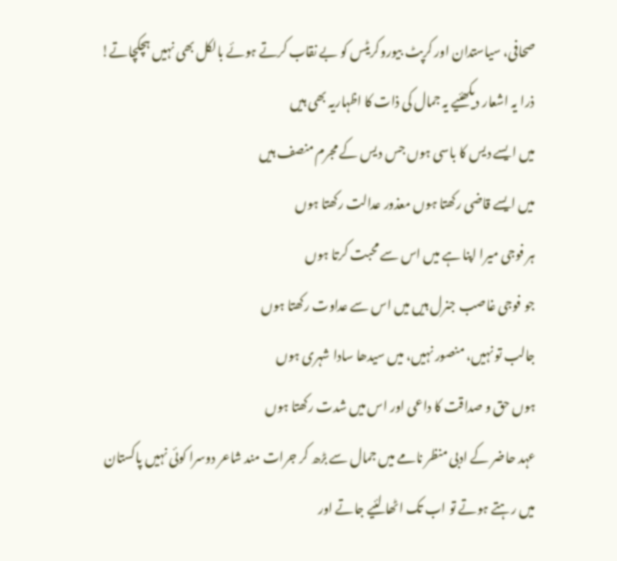صحافی، سیاستدان اور کرپٹ بیوروکریٹس کو بے نقاب کرتے ہوئے بالکل بھی نہیں ہچکچاتے!
ذرا یہ اشعار دیکھئیے یہ جمال کی ذات کا اظہاریہ بھی ہیں
میں ایسے دیس کا باسی ہوں جس دیس کے مجرم منصف ہیں
میں ایسے قاضی رکھتا ہوں معذور عدالت رکھتا ہوں
ہر فوجی میرا اپنا ہے میں اس سے محبت کرتا ہوں
جو فوجی غاصب جنرل ہیں میں اس سے عداوت رکھتا ہوں
جالب تو نہیں، منصور نہیں، میں سیدھا سادا شہری ہوں
ہوں حق و صداقت کا داعی اور اس میں شدت رکھتا ہوں
عہد حاضر کے ادبی منظر نامے میں جمال سے بڑھ کر جرات مند شاعر دوسرا کوئی نہیں پاکستان میں رہتے ہوتے تو اب تک اٹھا لئیے جاتے اور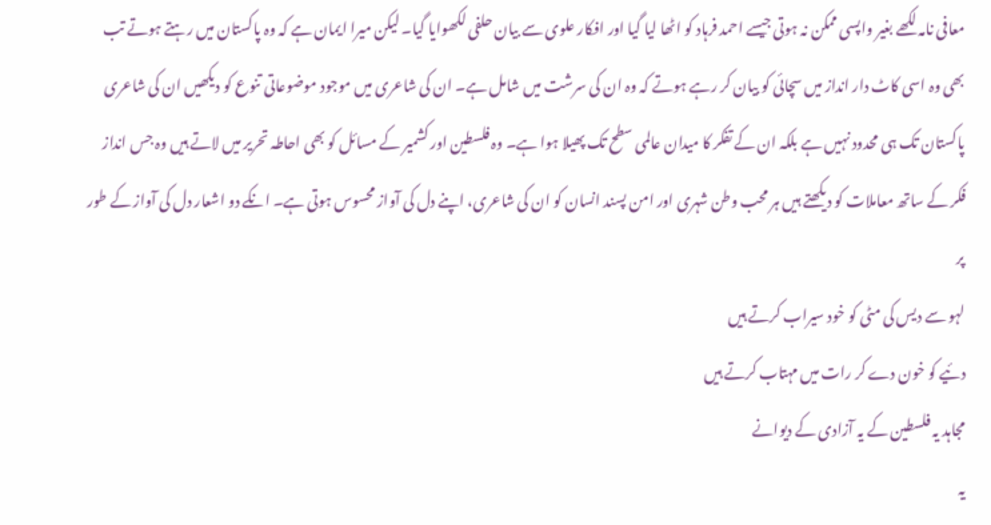معافی نامہ لکھے بغیر واپسی ممکن نہ ہوتی جیسے احمد فرہاد کو اٹھا لیا گیا اور افکار علوی سے بیان حلفی لکھوایا گیا۔ لیکن میرا ایمان ہے کہ وہ پاکستان میں رہتے ہوتے تب بھی وہ اسی کاٹ دار انداز میں سچائی کو بیان کر رہے ہوتے کہ وہ ان کی سرشت میں شامل ہے۔ ان کی شاعری میں موجود موضوعاتی تنوع کو دیکھیں ان کی شاعری پاکستان تک ہی محدود نہیں ہے بلکہ ان کے تفکر کا میدان عالمی سطح تک پھیلا ہوا ہے۔ وہ فلسطین اور کشمیر کے مسائل کو بھی احاطہ تحریر میں لاتے ہیں وہ جس انداز فکر کے ساتھ معاملات کو دیکھتے ہیں ہر محب وطن شہری اور امن پسند انسان کو ان کی شاعری، اپنے دل کی آواز محسوس ہوتی ہے۔ انکے دو اشعار دل کی آواز کے طور پر
لہو سے دیس کی مٹی کو خود سیراب کرتے ہیں
دئیے کو خون دے کر رات میں مہتاب کرتے ہیں
مجاہد یہ فلسطین کے یہ آزادی کے دیوانے
یہ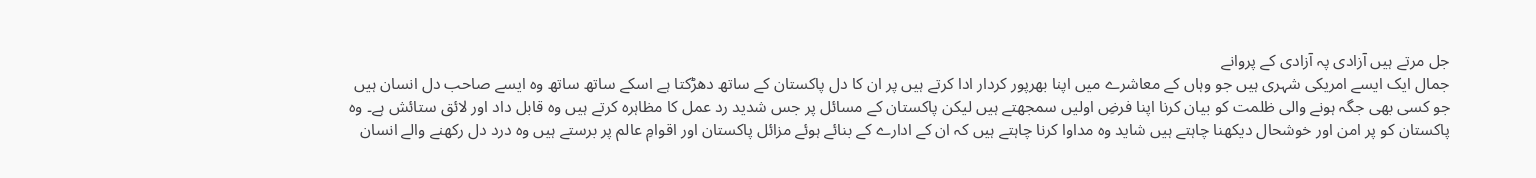جل مرتے ہیں آزادی پہ آزادی کے پروانے
جمال ایک ایسے امریکی شہری ہیں جو وہاں کے معاشرے میں اپنا بھرپور کردار ادا کرتے ہیں پر ان کا دل پاکستان کے ساتھ دھڑکتا ہے اسکے ساتھ ساتھ وہ ایسے صاحب دل انسان ہیں جو کسی بھی جگہ ہونے والی ظلمت کو بیان کرنا اپنا فرضِ اولیں سمجھتے ہیں لیکن پاکستان کے مسائل پر جس شدید رد عمل کا مظاہرہ کرتے ہیں وہ قابل داد اور لائق ستائش ہے۔ وہ پاکستان کو پر امن اور خوشحال دیکھنا چاہتے ہیں شاید وہ مداوا کرنا چاہتے ہیں کہ ان کے ادارے کے بنائے ہوئے مزائل پاکستان اور اقوامِ عالم پر برستے ہیں وہ درد دل رکھنے والے انسان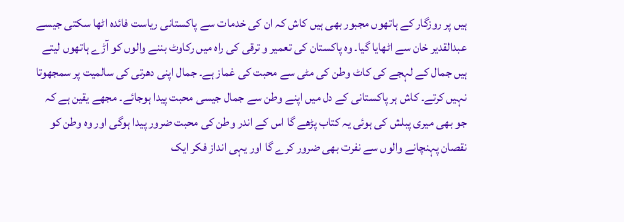ہیں پر روزگار کے ہاتھوں مجبور بھی ہیں کاش کہ ان کی خدمات سے پاکستانی ریاست فائدہ اٹھا سکتی جیسے عبدالقدیر خان سے اٹھایا گیا۔ وہ پاکستان کی تعمیر و ترقی کی راہ میں رکاوٹ بننے والوں کو آڑے ہاتھوں لیتے ہیں جمال کے لہجے کی کاٹ وطن کی مٹی سے محبت کی غماز ہے۔ جمال اپنی دھرتی کی سالمیت پر سمجھوتا نہیں کرتے۔ کاش ہر پاکستانی کے دل میں اپنے وطن سے جمال جیسی محبت پیدا ہوجائے۔ مجھے یقین ہے کہ جو بھی میری پبلش کی ہوئی یہ کتاب پڑھے گا اس کے اندر وطن کی محبت ضرور پیدا ہوگی اور وہ وطن کو نقصان پہنچانے والوں سے نفرت بھی ضرور کرے گا اور یہی انداز فکر ایک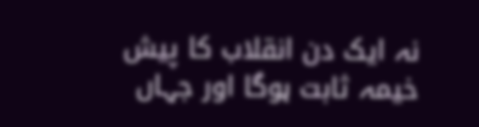نہ ایک دن انقلاب کا پیش خیمہ ثابت ہوگا اور جہاں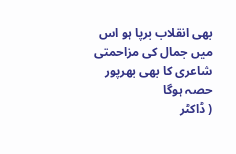بھی انقلاب برپا ہو اس میں جمال کی مزاحمتی شاعری کا بھی بھرپور حصہ ہوگا
( ڈاکٹر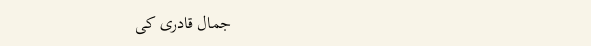جمال قادری کی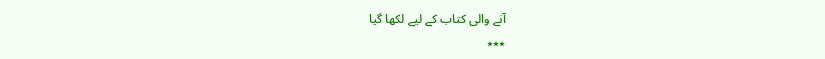آنے والی کتاب کے لیے لکھا گیا
٭٭٭